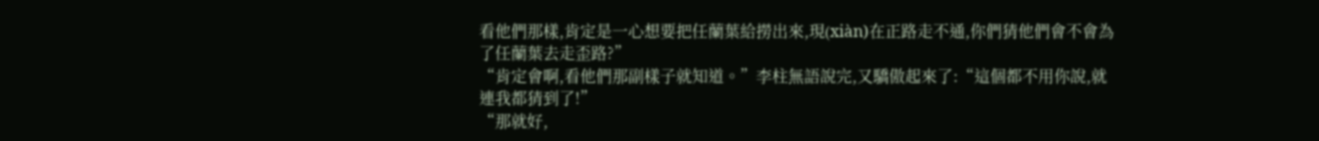看他們那樣,肯定是一心想要把任蘭葉給撈出來,現(xiàn)在正路走不通,你們猜他們會不會為了任蘭葉去走歪路?”
“肯定會啊,看他們那副樣子就知道。”李柱無語說完,又驕傲起來了:“這個都不用你說,就連我都猜到了!”
“那就好,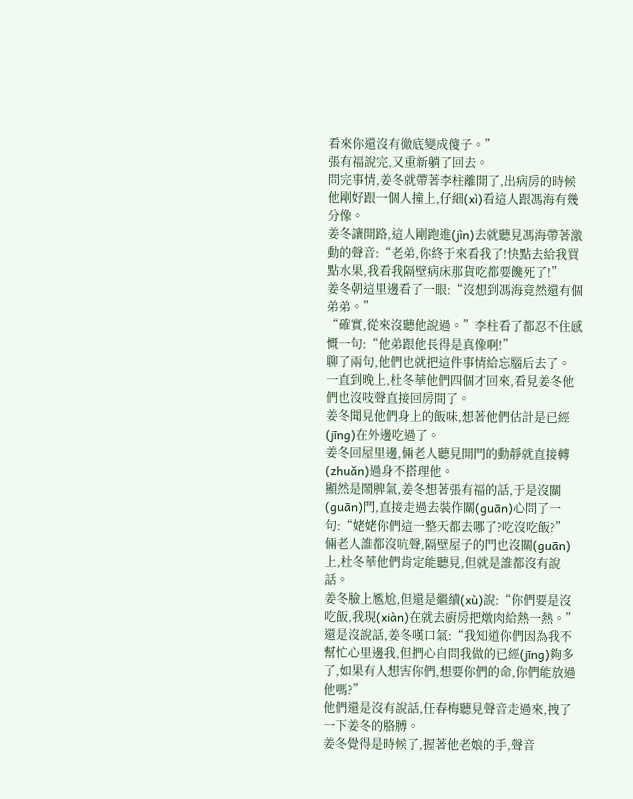看來你還沒有徹底變成傻子。”
張有福說完,又重新躺了回去。
問完事情,姜冬就帶著李柱離開了,出病房的時候他剛好跟一個人撞上,仔細(xì)看這人跟馮海有幾分像。
姜冬讓開路,這人剛跑進(jìn)去就聽見馮海帶著激動的聲音:“老弟,你終于來看我了!快點去給我買點水果,我看我隔壁病床那貨吃都要饞死了!”
姜冬朝這里邊看了一眼:“沒想到馮海竟然還有個弟弟。”
“確實,從來沒聽他說過。”李柱看了都忍不住感慨一句:“他弟跟他長得是真像啊!”
聊了兩句,他們也就把這件事情給忘腦后去了。
一直到晚上,杜冬華他們四個才回來,看見姜冬他們也沒吱聲直接回房間了。
姜冬聞見他們身上的飯味,想著他們估計是已經(jīng)在外邊吃過了。
姜冬回屋里邊,倆老人聽見開門的動靜就直接轉(zhuǎn)過身不搭理他。
顯然是鬧脾氣,姜冬想著張有福的話,于是沒關(guān)門,直接走過去裝作關(guān)心問了一句:“姥姥你們這一整天都去哪了?吃沒吃飯?”
倆老人誰都沒吭聲,隔壁屋子的門也沒關(guān)上,杜冬華他們肯定能聽見,但就是誰都沒有說話。
姜冬臉上尷尬,但還是繼續(xù)說:“你們要是沒吃飯,我現(xiàn)在就去廚房把燉肉給熱一熱。”
還是沒說話,姜冬嘆口氣:“我知道你們因為我不幫忙心里邊我,但捫心自問我做的已經(jīng)夠多了,如果有人想害你們,想要你們的命,你們能放過他嗎?”
他們還是沒有說話,任春梅聽見聲音走過來,拽了一下姜冬的胳膊。
姜冬覺得是時候了,握著他老娘的手,聲音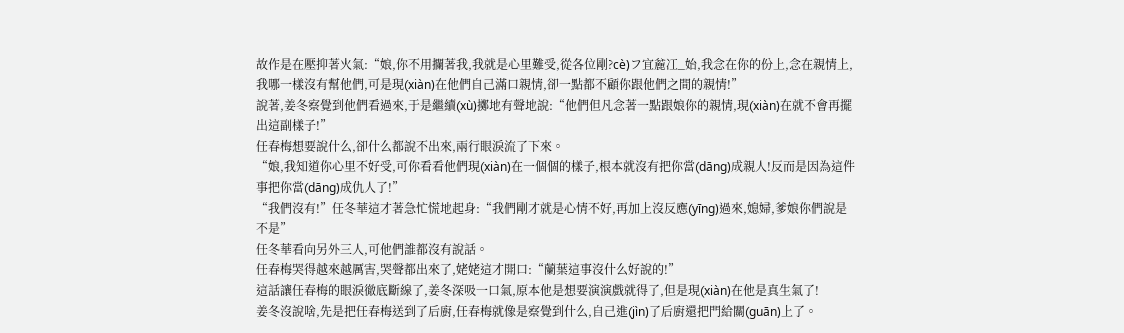故作是在壓抑著火氣:“娘,你不用攔著我,我就是心里難受,從各位剛?cè)フ宜麄冮_始,我念在你的份上,念在親情上,我哪一樣沒有幫他們,可是現(xiàn)在他們自己滿口親情,卻一點都不顧你跟他們之間的親情!”
說著,姜冬察覺到他們看過來,于是繼續(xù)擲地有聲地說:“他們但凡念著一點跟娘你的親情,現(xiàn)在就不會再擺出這副樣子!”
任春梅想要說什么,卻什么都說不出來,兩行眼淚流了下來。
“娘,我知道你心里不好受,可你看看他們現(xiàn)在一個個的樣子,根本就沒有把你當(dāng)成親人!反而是因為這件事把你當(dāng)成仇人了!”
“我們沒有!”任冬華這才著急忙慌地起身:“我們剛才就是心情不好,再加上沒反應(yīng)過來,媳婦,爹娘你們說是不是”
任冬華看向另外三人,可他們誰都沒有說話。
任春梅哭得越來越厲害,哭聲都出來了,姥姥這才開口:“蘭葉這事沒什么好說的!”
這話讓任春梅的眼淚徹底斷線了,姜冬深吸一口氣,原本他是想要演演戲就得了,但是現(xiàn)在他是真生氣了!
姜冬沒說啥,先是把任春梅送到了后廚,任春梅就像是察覺到什么,自己進(jìn)了后廚還把門給關(guān)上了。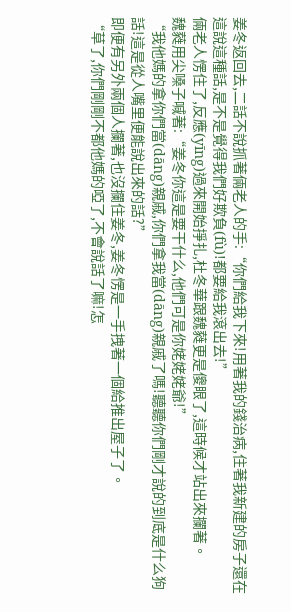姜冬返回去,二話不說抓著倆老人的手:“你們給我下來!用著我的錢治病,住著我新建的房子還在這說這種話,是不是覺得我們好欺負(fù)!都要給我滾出去!”
倆老人愣住了,反應(yīng)過來開始掙扎,杜冬華跟魏蕤更是傻眼了,這時候才站出來攔著。
魏蕤用尖嗓子喊著:“姜冬你這是要干什么,他們可是你姥姥姥爺!”
“我他媽的拿你們當(dāng)親戚,你們拿我當(dāng)親戚了嗎!聽聽你們剛才說的到底是什么狗話!這是從人嘴里便能說出來的話?”
即便有另外兩個人攔著,也沒攔住姜冬,姜冬愣是一手拽著一個給推出屋子了。
“草了,你們剛剛不都他媽的啞了,不會說話了嘛!怎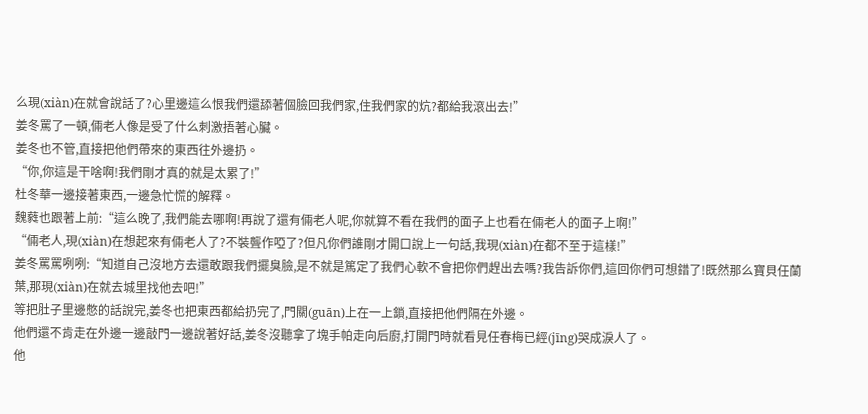么現(xiàn)在就會說話了?心里邊這么恨我們還舔著個臉回我們家,住我們家的炕?都給我滾出去!”
姜冬罵了一頓,倆老人像是受了什么刺激捂著心臟。
姜冬也不管,直接把他們帶來的東西往外邊扔。
“你,你這是干啥啊!我們剛才真的就是太累了!”
杜冬華一邊接著東西,一邊急忙慌的解釋。
魏蕤也跟著上前:“這么晚了,我們能去哪啊!再說了還有倆老人呢,你就算不看在我們的面子上也看在倆老人的面子上啊!”
“倆老人,現(xiàn)在想起來有倆老人了?不裝聾作啞了?但凡你們誰剛才開口說上一句話,我現(xiàn)在都不至于這樣!”
姜冬罵罵咧咧:“知道自己沒地方去還敢跟我們擺臭臉,是不就是篤定了我們心軟不會把你們趕出去嗎?我告訴你們,這回你們可想錯了!既然那么寶貝任蘭葉,那現(xiàn)在就去城里找他去吧!”
等把肚子里邊憋的話說完,姜冬也把東西都給扔完了,門關(guān)上在一上鎖,直接把他們隔在外邊。
他們還不肯走在外邊一邊敲門一邊說著好話,姜冬沒聽拿了塊手帕走向后廚,打開門時就看見任春梅已經(jīng)哭成淚人了。
他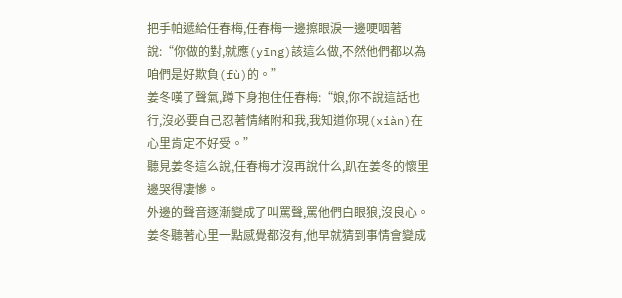把手帕遞給任春梅,任春梅一邊擦眼淚一邊哽咽著說:“你做的對,就應(yīng)該這么做,不然他們都以為咱們是好欺負(fù)的。”
姜冬嘆了聲氣,蹲下身抱住任春梅:“娘,你不說這話也行,沒必要自己忍著情緒附和我,我知道你現(xiàn)在心里肯定不好受。”
聽見姜冬這么說,任春梅才沒再說什么,趴在姜冬的懷里邊哭得凄慘。
外邊的聲音逐漸變成了叫罵聲,罵他們白眼狼,沒良心。
姜冬聽著心里一點感覺都沒有,他早就猜到事情會變成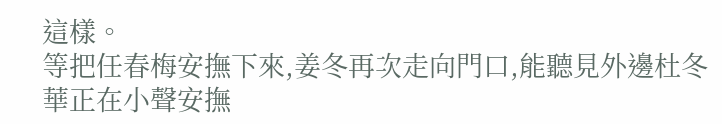這樣。
等把任春梅安撫下來,姜冬再次走向門口,能聽見外邊杜冬華正在小聲安撫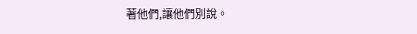著他們,讓他們別說。